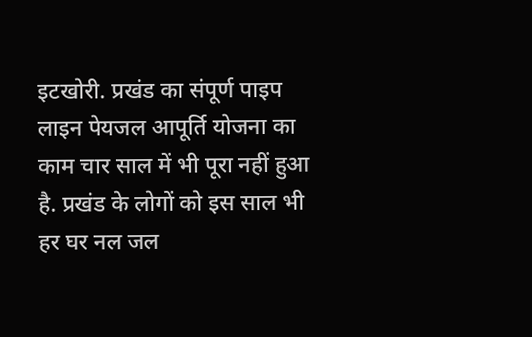इटखोरी. प्रखंड का संपूर्ण पाइप लाइन पेयजल आपूर्ति योजना का काम चार साल में भी पूरा नहीं हुआ है. प्रखंड के लोगों को इस साल भी हर घर नल जल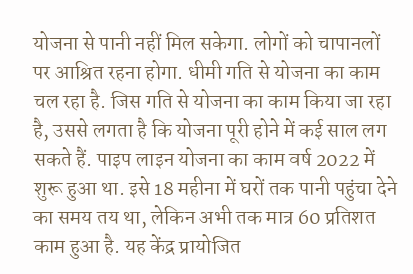योजना से पानी नहीं मिल सकेगा. लोगों को चापानलों पर आश्रित रहना होगा. धीमी गति से योजना का काम चल रहा है. जिस गति से योजना का काम किया जा रहा है, उससे लगता है कि योजना पूरी होने में कई साल लग सकते हैं. पाइप लाइन योजना का काम वर्ष 2022 में शुरू हुआ था. इसे 18 महीना में घरों तक पानी पहुंचा देने का समय तय था, लेकिन अभी तक मात्र 60 प्रतिशत काम हुआ है. यह केंद्र प्रायोजित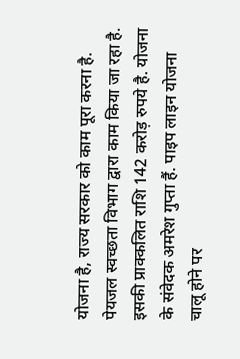योजना है, राज्य सरकार को काम पूरा करना है. पेयजल स्वच्छता विभाग द्वारा काम किया जा रहा है. इसकी प्राक्कलित राशि 142 करोड़ रुपये है. योजना के संवेदक अमरेश गुप्ता हैं. पाइप लाइन योजना चालू होने पर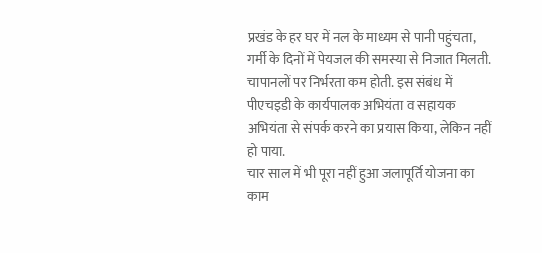प्रखंड के हर घर में नल के माध्यम से पानी पहुंचता, गर्मी के दिनों में पेयजल की समस्या से निजात मिलती. चापानलों पर निर्भरता कम होती. इस संबंध में पीएचइडी के कार्यपालक अभियंता व सहायक अभियंता से संपर्क करने का प्रयास किया, लेकिन नहीं हो पाया.
चार साल में भी पूरा नहीं हुआ जलापूर्ति योजना का काम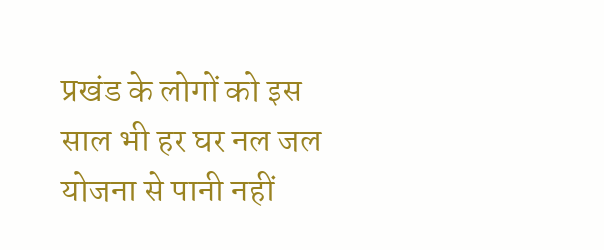प्रखंड के लोगों को इस साल भी हर घर नल जल योजना से पानी नहीं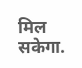मिल सकेगा.